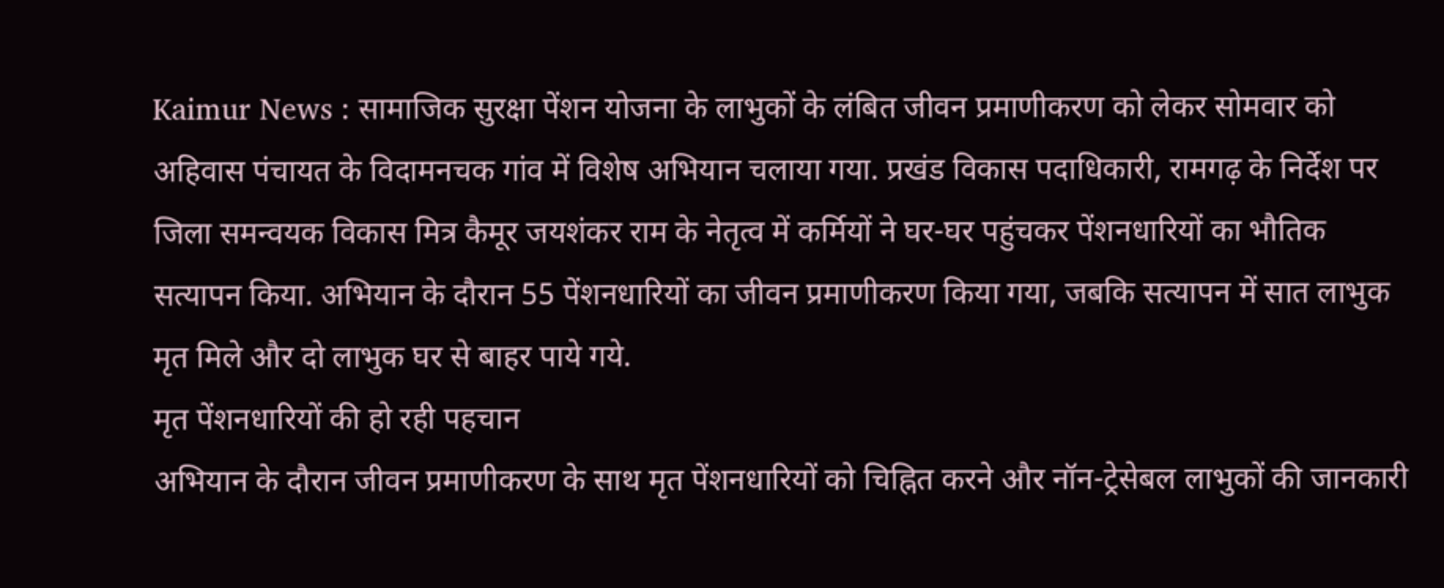Kaimur News : सामाजिक सुरक्षा पेंशन योजना के लाभुकों के लंबित जीवन प्रमाणीकरण को लेकर सोमवार को अहिवास पंचायत के विदामनचक गांव में विशेष अभियान चलाया गया. प्रखंड विकास पदाधिकारी, रामगढ़ के निर्देश पर जिला समन्वयक विकास मित्र कैमूर जयशंकर राम के नेतृत्व में कर्मियों ने घर-घर पहुंचकर पेंशनधारियों का भौतिक सत्यापन किया. अभियान के दौरान 55 पेंशनधारियों का जीवन प्रमाणीकरण किया गया, जबकि सत्यापन में सात लाभुक मृत मिले और दो लाभुक घर से बाहर पाये गये.
मृत पेंशनधारियों की हो रही पहचान
अभियान के दौरान जीवन प्रमाणीकरण के साथ मृत पेंशनधारियों को चिह्नित करने और नॉन-ट्रेसेबल लाभुकों की जानकारी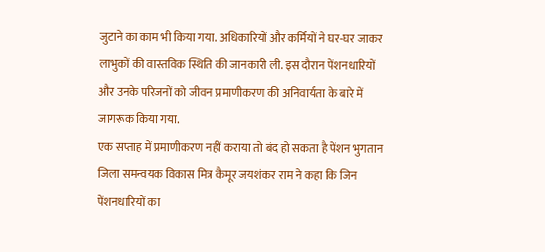जुटाने का काम भी किया गया. अधिकारियों और कर्मियों ने घर-घर जाकर लाभुकों की वास्तविक स्थिति की जानकारी ली. इस दौरान पेंशनधारियों और उनके परिजनों को जीवन प्रमाणीकरण की अनिवार्यता के बारे में जागरूक किया गया.
एक सप्ताह में प्रमाणीकरण नहीं कराया तो बंद हो सकता है पेंशन भुगतान
जिला समन्वयक विकास मित्र कैमूर जयशंकर राम ने कहा कि जिन पेंशनधारियों का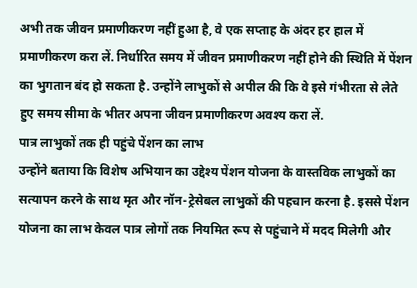अभी तक जीवन प्रमाणीकरण नहीं हुआ है, वे एक सप्ताह के अंदर हर हाल में प्रमाणीकरण करा लें. निर्धारित समय में जीवन प्रमाणीकरण नहीं होने की स्थिति में पेंशन का भुगतान बंद हो सकता है. उन्होंने लाभुकों से अपील की कि वे इसे गंभीरता से लेते हुए समय सीमा के भीतर अपना जीवन प्रमाणीकरण अवश्य करा लें.
पात्र लाभुकों तक ही पहुंचे पेंशन का लाभ
उन्होंने बताया कि विशेष अभियान का उद्देश्य पेंशन योजना के वास्तविक लाभुकों का सत्यापन करने के साथ मृत और नॉन-ट्रेसेबल लाभुकों की पहचान करना है. इससे पेंशन योजना का लाभ केवल पात्र लोगों तक नियमित रूप से पहुंचाने में मदद मिलेगी और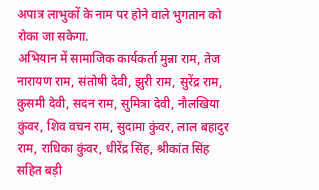अपात्र लाभुकों के नाम पर होने वाले भुगतान को रोका जा सकेगा.
अभियान में सामाजिक कार्यकर्ता मुन्ना राम, तेज नारायण राम, संतोषी देवी, झुरी राम, सुरेंद्र राम, कुसमी देवी, सदन राम, सुमित्रा देवी, नौलखिया कुंवर, शिव वचन राम, सुदामा कुंवर, लाल बहादुर राम, राधिका कुंवर, धीरेंद्र सिंह, श्रीकांत सिंह सहित बड़ी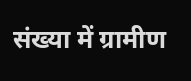संख्या में ग्रामीण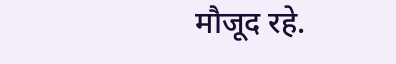मौजूद रहे.